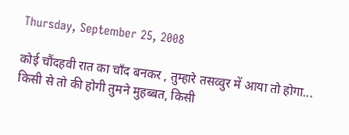Thursday, September 25, 2008

कोई चौंदहवी रात का चाँद बनकर , तुम्हारे तसव्वुर में आया तो होगा...
किसी से तो की होगी तुमने मुहब्बत, किसी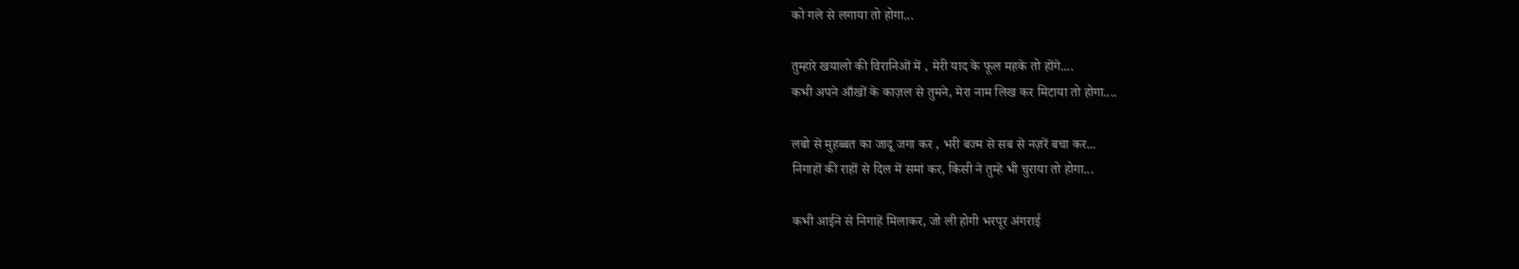को गले से लगाया तो होगा...

तुम्हारे खयालो की विरानिओं में , मेरी याद के फूल महके तो होंगे....
कभी अपने आँखों के काज़ल से तुमने, मेरा नाम लिख कर मिटाया तो होगा....

लबो से मुहब्बत का जादू जगा कर , भरी बज्म से सब से नज़रें बचा कर...
निगाहों की राहों से दिल में समां कर, किसी ने तुम्हे भी चुराया तो होगा...

कभी आईने से निगाहें मिलाकर, जो ली होगी भरपूर अंगराई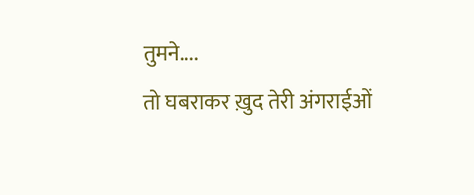तुमने....
तो घबराकर ख़ुद तेरी अंगराईओं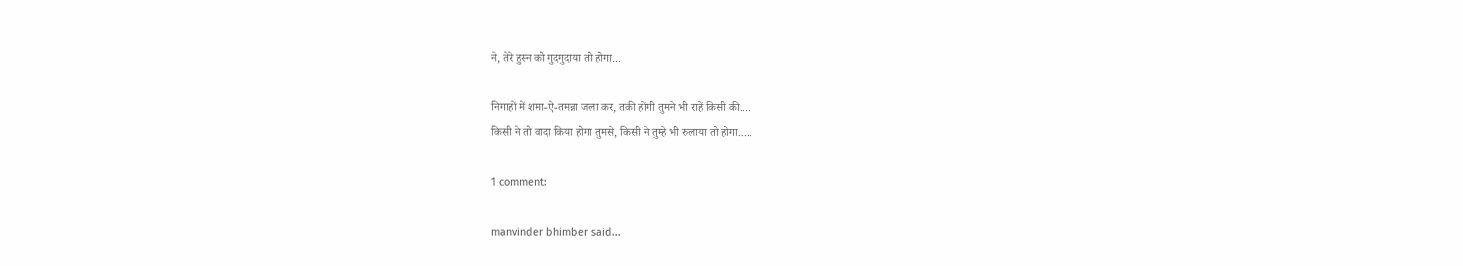ने, तेरे हुस्न को गुदगुदाया तो होगा...

निगाहों में शमा-ऐ-तमन्ना जला कर, तकी होंगी तुमने भी राहें किसी की....
किसी ने तो वादा किया होगा तुमसे, किसी ने तुम्हे भी रुलाया तो होगा.....

1 comment:

manvinder bhimber said...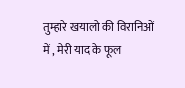तुम्हारे खयालो की विरानिओं में , मेरी याद के फूल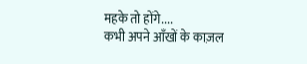महके तो होंगे....
कभी अपने आँखों के काज़ल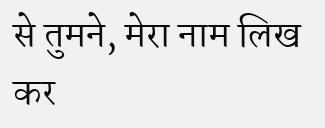से तुमने, मेरा नाम लिख कर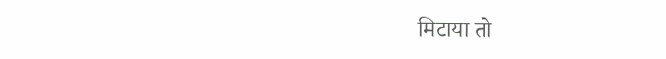मिटाया तो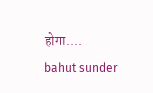होगा....
bahut sunder